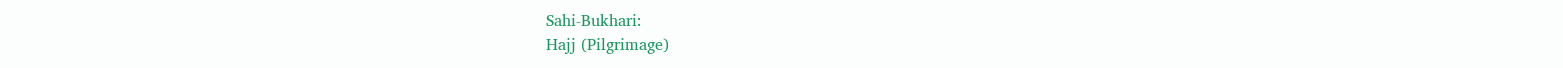Sahi-Bukhari:
Hajj (Pilgrimage)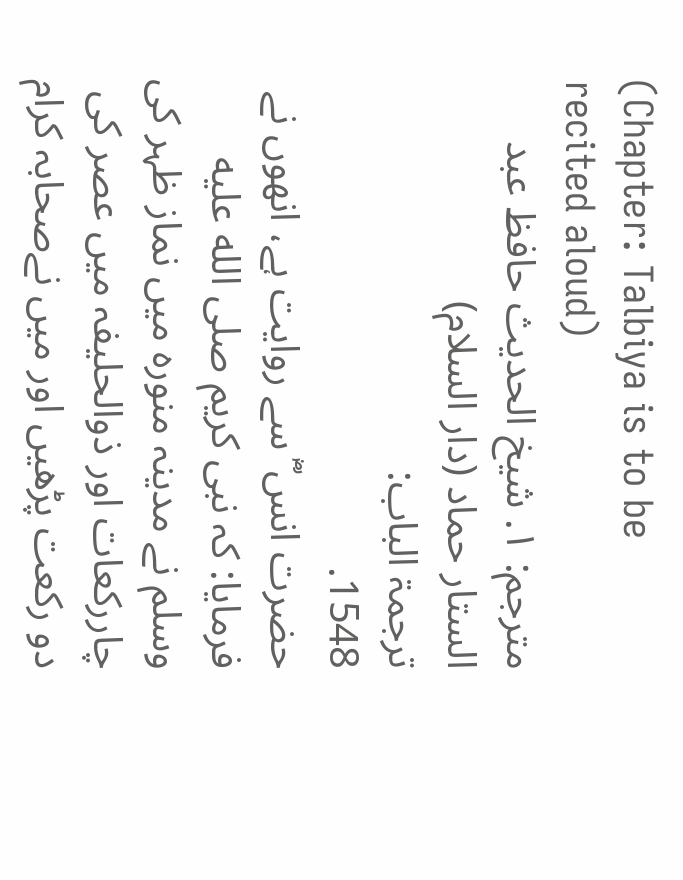(Chapter: Talbiya is to be recited aloud)
مترجم: ١. شیخ الحدیث حافظ عبد الستار حماد (دار السلام)
ترجمۃ الباب:
1548.
حضرت انس ؓ سے روایت ہے، انھوں نے فرمایا: کہ نبی کریم صلى الله عليه وسلم نے مدینہ منورہ میں نماز ظہر کی چاررکعات اور ذوالحلیفہ میں عصر کی دو رکعت پڑھیں اور میں نےصحابہ کرام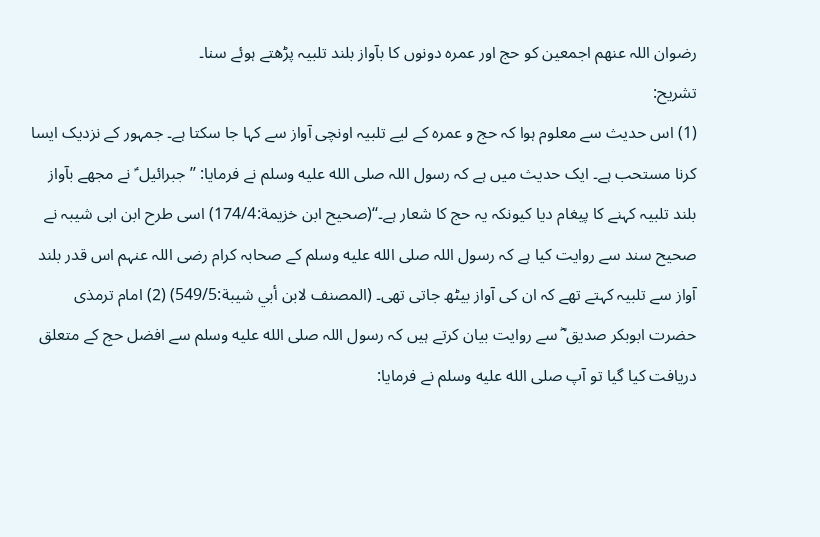رضوان اللہ عنھم اجمعین کو حج اور عمرہ دونوں کا بآواز بلند تلبیہ پڑھتے ہوئے سنا۔
تشریح:
(1) اس حدیث سے معلوم ہوا کہ حج و عمرہ کے لیے تلبیہ اونچی آواز سے کہا جا سکتا ہے۔ جمہور کے نزدیک ایسا کرنا مستحب ہے۔ ایک حدیث میں ہے کہ رسول اللہ صلى الله عليه وسلم نے فرمایا: ’’جبرائیل ؑ نے مجھے بآواز بلند تلبیہ کہنے کا پیغام دیا کیونکہ یہ حج کا شعار ہے۔‘‘(صحیح ابن خزیمة:174/4) اسی طرح ابن ابی شیبہ نے صحیح سند سے روایت کیا ہے کہ رسول اللہ صلى الله عليه وسلم کے صحابہ کرام رضی اللہ عنہم اس قدر بلند آواز سے تلبیہ کہتے تھے کہ ان کی آواز بیٹھ جاتی تھی۔ (المصنف لابن أبي شیبة:549/5) (2) امام ترمذی حضرت ابوبکر صدیق ؓ سے روایت بیان کرتے ہیں کہ رسول اللہ صلى الله عليه وسلم سے افضل حج کے متعلق دریافت کیا گیا تو آپ صلى الله عليه وسلم نے فرمایا: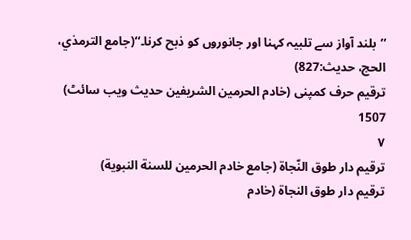’’بلند آواز سے تلبیہ کہنا اور جانوروں کو ذبح کرنا۔‘‘(جامع الترمذي، الحج، حدیث:827)
ترقیم حرف کمپنی (خادم الحرمین الشریفین حدیث ویب سائٹ)
1507
٧
ترقيم دار طوق النّجاة (جامع خادم الحرمين للسنة النبوية)
ترقیم دار طوق النجاۃ (خادم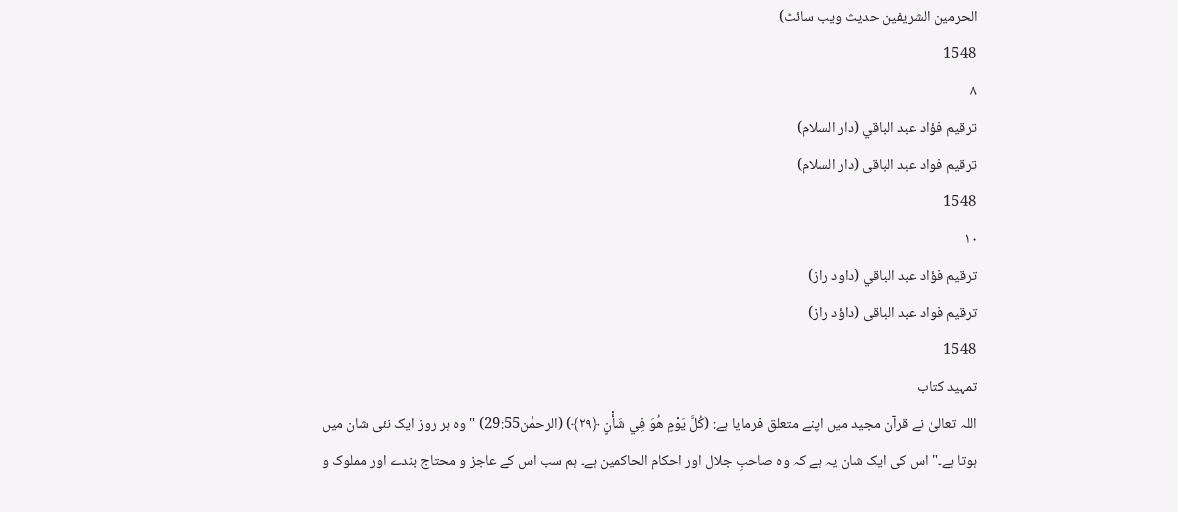الحرمین الشریفین حدیث ویب سائٹ)
1548
٨
ترقيم فؤاد عبد الباقي (دار السلام)
ترقیم فواد عبد الباقی (دار السلام)
1548
١٠
ترقيم فؤاد عبد الباقي (داود راز)
ترقیم فواد عبد الباقی (داؤد راز)
1548
تمہید کتاب
اللہ تعالیٰ نے قرآن مجید میں اپنے متعلق فرمایا ہے: (كُلَّ يَوْمٍ هُوَ فِي شَأْنٍ ﴿٢٩﴾) (الرحمٰن29:55) "وہ ہر روز ایک نئی شان میں ہوتا ہے۔" اس کی ایک شان یہ ہے کہ وہ صاحبِ جلال اور احکام الحاکمین ہے۔ ہم سب اس کے عاجز و محتاج بندے اور مملوک و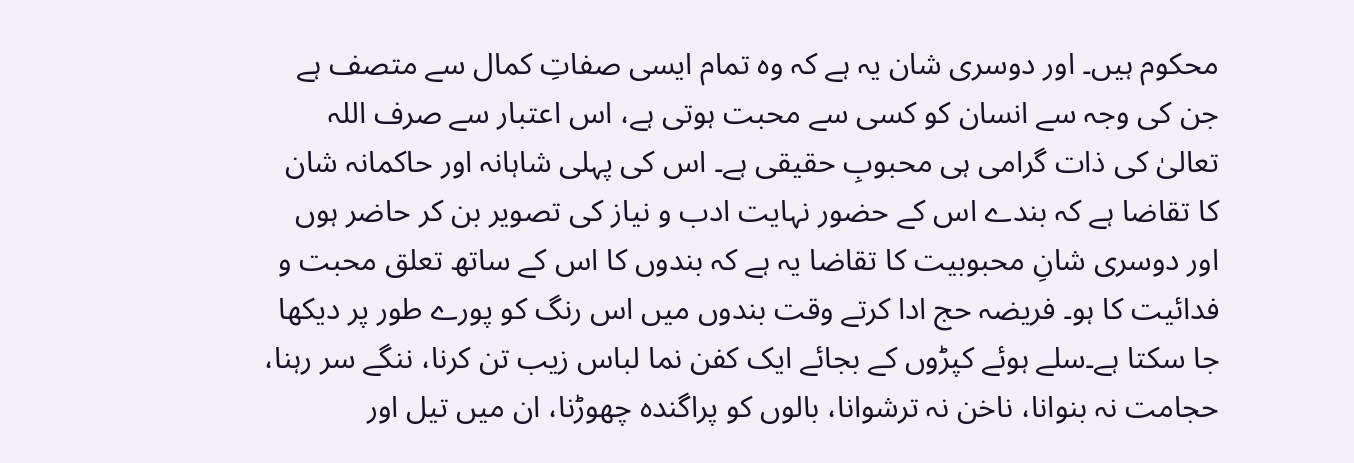محکوم ہیں۔ اور دوسری شان یہ ہے کہ وہ تمام ایسی صفاتِ کمال سے متصف ہے جن کی وجہ سے انسان کو کسی سے محبت ہوتی ہے، اس اعتبار سے صرف اللہ تعالیٰ کی ذات گرامی ہی محبوبِ حقیقی ہے۔ اس کی پہلی شاہانہ اور حاکمانہ شان کا تقاضا ہے کہ بندے اس کے حضور نہایت ادب و نیاز کی تصویر بن کر حاضر ہوں اور دوسری شانِ محبوبیت کا تقاضا یہ ہے کہ بندوں کا اس کے ساتھ تعلق محبت و فدائیت کا ہو۔ فریضہ حج ادا کرتے وقت بندوں میں اس رنگ کو پورے طور پر دیکھا جا سکتا ہے۔سلے ہوئے کپڑوں کے بجائے ایک کفن نما لباس زیب تن کرنا، ننگے سر رہنا، حجامت نہ بنوانا، ناخن نہ ترشوانا، بالوں کو پراگندہ چھوڑنا، ان میں تیل اور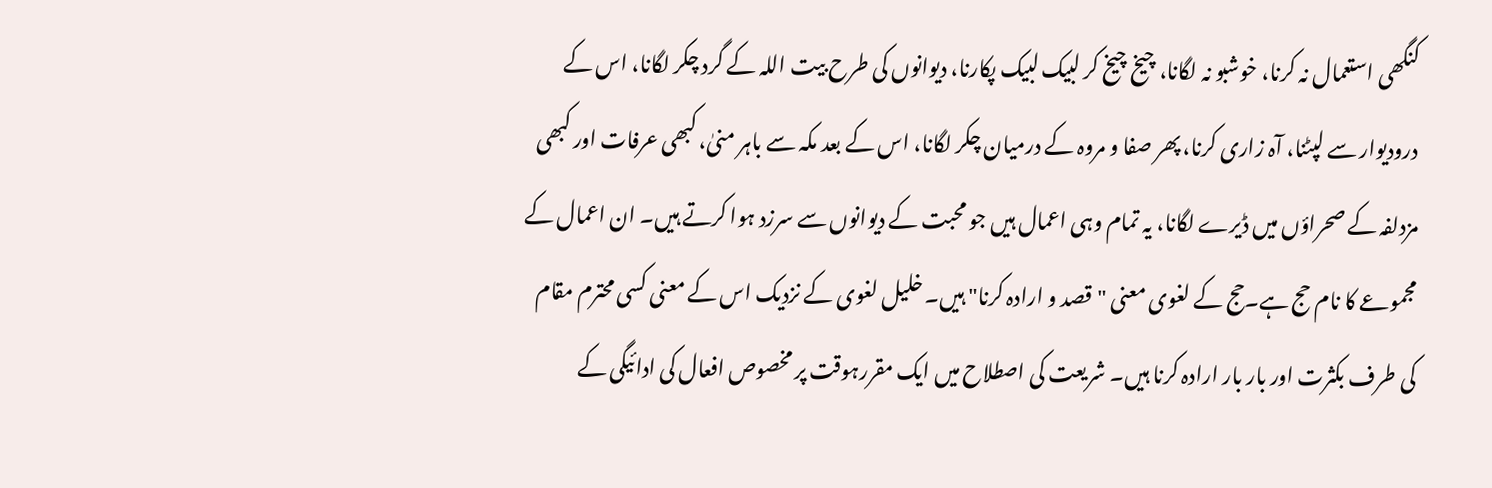کنگھی استعمال نہ کرنا، خوشبو نہ لگانا، چیخ چیخ کر لبیک لبیک پکارنا، دیوانوں کی طرح بیت اللہ کے گرد چکر لگانا، اس کے درودیوار سے لپٹنا، آہ زاری کرنا، پھر صفا و مروہ کے درمیان چکر لگانا، اس کے بعد مکہ سے باہر منیٰ، کبھی عرفات اور کبھی مزدلفہ کے صحراؤں میں ڈیرے لگانا، یہ تمام وہی اعمال ہیں جو محبت کے دیوانوں سے سرزد ہوا کرتے ہیں۔ ان اعمال کے مجموعے کا نام حج ہے۔حج کے لغوی معنی "قصد و ارادہ کرنا" ہیں۔ خلیل لغوی کے نزدیک اس کے معنی کسی محترم مقام کی طرف بکثرت اور بار بار ارادہ کرنا ہیں۔ شریعت کی اصطلاح میں ایک مقررہوقت پر مخصوص افعال کی ادائیگی کے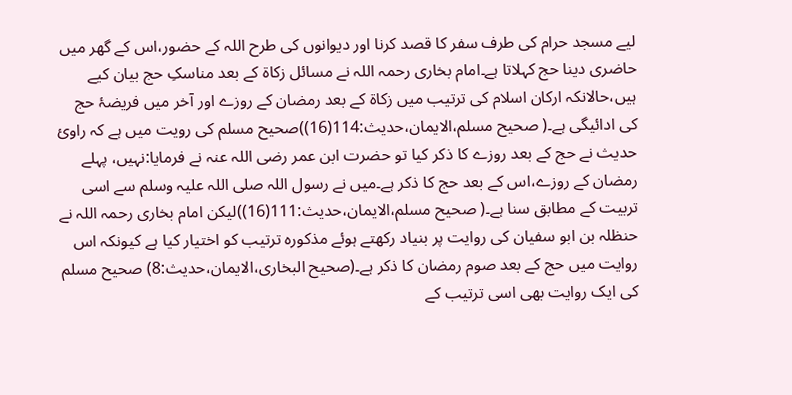لیے مسجد حرام کی طرف سفر کا قصد کرنا اور دیوانوں کی طرح اللہ کے حضور،اس کے گھر میں حاضری دینا حج کہلاتا ہے۔امام بخاری رحمہ اللہ نے مسائل زکاۃ کے بعد مناسکِ حج بیان کیے ہیں،حالانکہ ارکان اسلام کی ترتیب میں زکاۃ کے بعد رمضان کے روزے اور آخر میں فریضۂ حج کی ادائیگی ہے۔( صحیح مسلم،الایمان،حدیث:114(16))صحیح مسلم کی رویت میں ہے کہ راوئ حدیث نے حج کے بعد روزے کا ذکر کیا تو حضرت ابن عمر رضی اللہ عنہ نے فرمایا:نہیں، پہلے رمضان کے روزے،اس کے بعد حج کا ذکر ہے۔میں نے رسول اللہ صلی اللہ علیہ وسلم سے اسی تربیت کے مطابق سنا ہے۔( صحیح مسلم،الایمان،حدیث:111(16))لیکن امام بخاری رحمہ اللہ نے حنظلہ بن ابو سفیان کی روایت پر بنیاد رکھتے ہوئے مذکورہ ترتیب کو اختیار کیا ہے کیونکہ اس روایت میں حج کے بعد صوم رمضان کا ذکر ہے۔(صحیح البخاری،الایمان،حدیث:8) صحیح مسلم کی ایک روایت بھی اسی ترتیب کے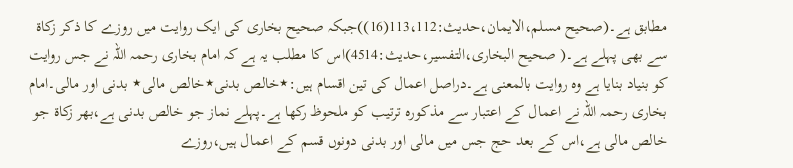مطابق ہے۔(صحیح مسلم،الایمان،حدیث:113،112(16))جبکہ صحیح بخاری کی ایک روایت میں روزے کا ذکر زکاۃ سے بھی پہلے ہے۔( صحیح البخاری،التفسیر،حدیث:4514)اس کا مطلب یہ ہے کہ امام بخاری رحمہ اللہ نے جس روایت کو بنیاد بنایا ہے وہ روایت بالمعنی ہے۔دراصل اعمال کی تین اقسام ہیں:٭خالص بدنی٭خالص مالی٭ بدنی اور مالی۔امام بخاری رحمہ اللہ نے اعمال کے اعتبار سے مذکورہ ترتیب کو ملحوظ رکھا ہے۔پہلے نماز جو خالص بدنی ہے،بھر زکاۃ جو خالص مالی ہے،اس کے بعد حج جس میں مالی اور بدنی دونوں قسم کے اعمال ہیں،روزے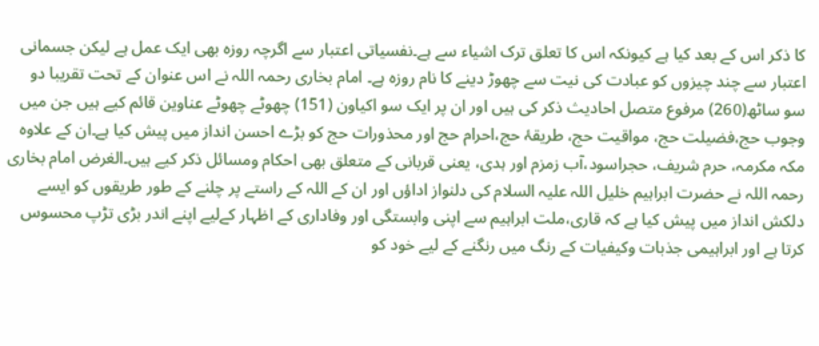کا ذکر اس کے بعد کیا ہے کیونکہ اس کا تعلق ترک اشیاء سے ہے۔نفسیاتی اعتبار سے اگرچہ روزہ بھی ایک عمل ہے لیکن جسمانی اعتبار سے چند چیزوں کو عبادت کی نیت سے چھوڑ دینے کا نام روزہ ہے۔ امام بخاری رحمہ اللہ نے اس عنوان کے تحت تقریبا دو سو ساٹھ(260) مرفوع متصل احادیث ذکر کی ہیں اور ان پر ایک سو اکیاون (151) چھوٹے چھوٹے عناوین قائم کیے ہیں جن میں وجوب حج،فضیلت حج، مواقیت حج، طریقۂ حج،احرام حج اور محذورات حج کو بڑے احسن انداز میں پیش کیا ہے۔ان کے علاوہ مکہ مکرمہ، حرم شریف، حجراسود،آب زمزم اور ہدی، یعنی قربانی کے متعلق بھی احکام ومسائل ذکر کیے ہیں۔الغرض امام بخاری رحمہ اللہ نے حضرت ابراہیم خلیل اللہ علیہ السلام کی دلنواز اداؤں اور ان کے اللہ کے راستے پر چلنے کے طور طریقوں کو ایسے دلکش انداز میں پیش کیا ہے کہ قاری،ملت ابراہیم سے اپنی وابستگی اور وفاداری کے اظہار کےلیے اپنے اندر بڑی تڑپ محسوس کرتا ہے اور ابراہیمی جذبات وکیفیات کے رنگ میں رنگنے کے لیے خود کو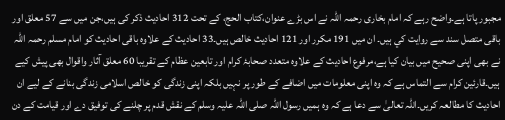مجبور پاتا ہے۔واضح رہے کہ امام بخاری رحمہ اللہ نے اس بڑے عنوان،کتاب الحج، کے تحت 312 احادیث ذکر کی ہیں،جن میں سے 57 معلق اور باقی متصل سند سے روايت كي ہيں۔ ان میں 191 مکرر اور 121 احادیث خالص ہیں۔33 احادیث کے علاوہ باقی احادیث کو امام مسلم رحمہ اللہ نے بھی اپنی صحیح میں بیان کیا ہے،مرفوع احادیث کے علاوہ متعدد صحابۂ کرام اور تابعین عظام کے تقریبا 60 معلق آثار واقوال بھی پیش کیے ہیں۔قارئین کرام سے التماس ہے کہ وہ اپنی معلومات میں اضافے کے طور پر نہیں بلکہ اپنی زندگی کو خالص اسلامی زندگی بنانے کے لیے ان احادیث کا مطالعہ کریں۔اللہ تعالیٰ سے دعا ہے کہ وہ ہمیں رسول اللہ صلی اللہ علیہ وسلم کے نقش قدم پر چلنے کی توفیق دے اور قیامت کے دن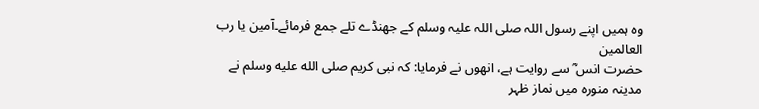وہ ہمیں اپنے رسول اللہ صلی اللہ علیہ وسلم کے جھنڈے تلے جمع فرمائے۔آمین یا رب العالمین
حضرت انس ؓ سے روایت ہے، انھوں نے فرمایا: کہ نبی کریم صلى الله عليه وسلم نے مدینہ منورہ میں نماز ظہر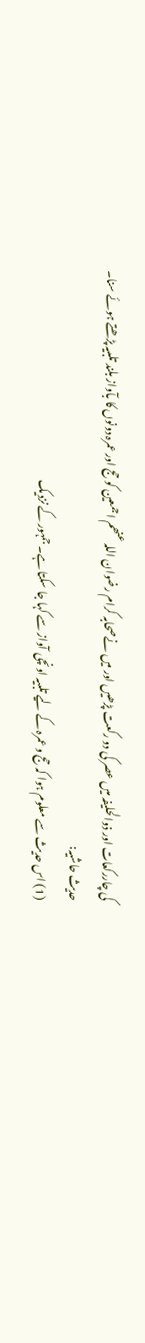کی چاررکعات اور ذوالحلیفہ میں عصر کی دو رکعت پڑھیں اور میں نےصحابہ کرام رضوان اللہ عنھم اجمعین کو حج اور عمرہ دونوں کا بآواز بلند تلبیہ پڑھتے ہوئے سنا۔
حدیث حاشیہ:
(1) اس حدیث سے معلوم ہوا کہ حج و عمرہ کے لیے تلبیہ اونچی آواز سے کہا جا سکتا ہے۔ جمہور کے نزدیک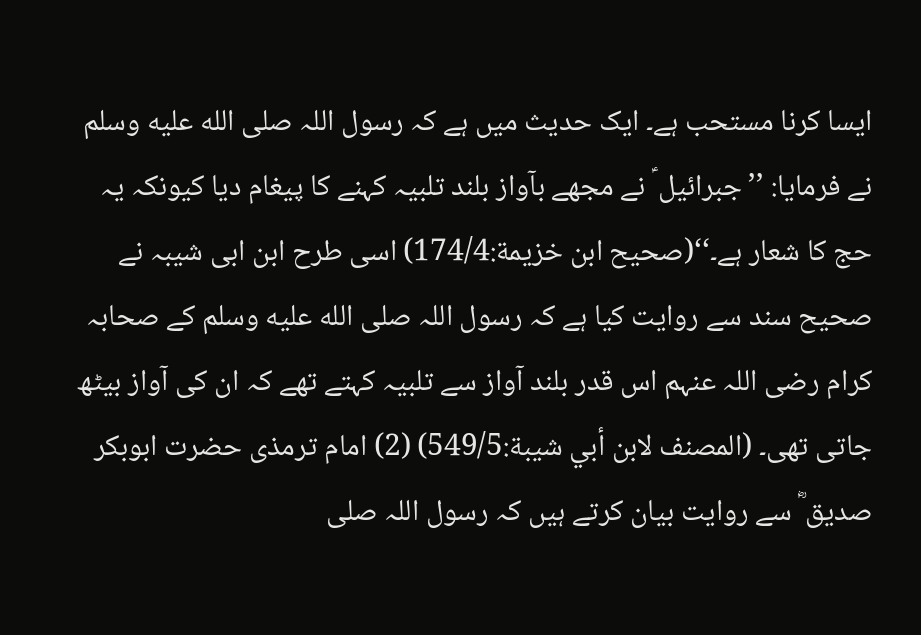ایسا کرنا مستحب ہے۔ ایک حدیث میں ہے کہ رسول اللہ صلى الله عليه وسلم نے فرمایا: ’’جبرائیل ؑ نے مجھے بآواز بلند تلبیہ کہنے کا پیغام دیا کیونکہ یہ حج کا شعار ہے۔‘‘(صحیح ابن خزیمة:174/4) اسی طرح ابن ابی شیبہ نے صحیح سند سے روایت کیا ہے کہ رسول اللہ صلى الله عليه وسلم کے صحابہ کرام رضی اللہ عنہم اس قدر بلند آواز سے تلبیہ کہتے تھے کہ ان کی آواز بیٹھ جاتی تھی۔ (المصنف لابن أبي شیبة:549/5) (2) امام ترمذی حضرت ابوبکر صدیق ؓ سے روایت بیان کرتے ہیں کہ رسول اللہ صلى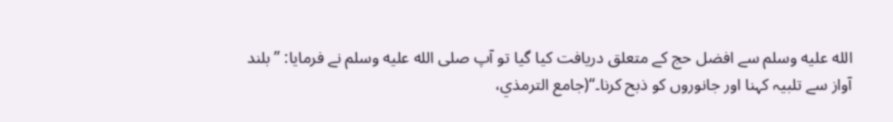الله عليه وسلم سے افضل حج کے متعلق دریافت کیا گیا تو آپ صلى الله عليه وسلم نے فرمایا: ’’بلند آواز سے تلبیہ کہنا اور جانوروں کو ذبح کرنا۔‘‘(جامع الترمذي،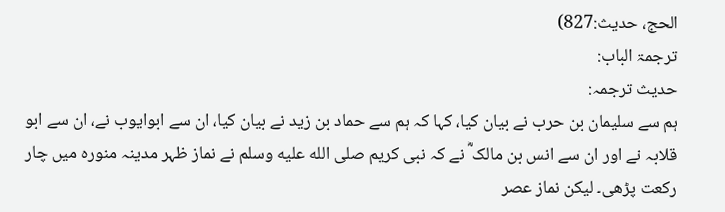الحج، حدیث:827)
ترجمۃ الباب:
حدیث ترجمہ:
ہم سے سلیمان بن حرب نے بیان کیا، کہا کہ ہم سے حماد بن زید نے بیان کیا، ان سے ابوایوب نے، ان سے ابو قلابہ نے اور ان سے انس بن مالک ؓ نے کہ نبی کریم صلى الله عليه وسلم نے نماز ظہر مدینہ منورہ میں چار رکعت پڑھی۔ لیکن نماز عصر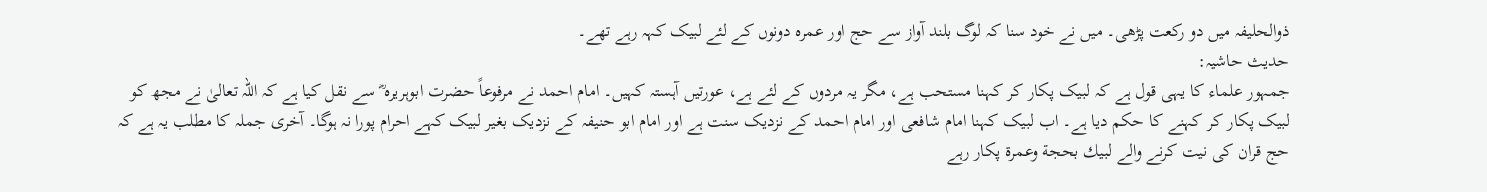ذوالحلیفہ میں دو رکعت پڑھی۔ میں نے خود سنا کہ لوگ بلند آواز سے حج اور عمرہ دونوں کے لئے لبیک کہہ رہے تھے۔
حدیث حاشیہ:
جمہور علماء کا یہی قول ہے کہ لبیک پکار کر کہنا مستحب ہے، مگر یہ مردوں کے لئے ہے، عورتیں آہستہ کہیں۔ امام احمد نے مرفوعاً حضرت ابوہریرہ ؓ سے نقل کیا ہے کہ اللہ تعالیٰ نے مجھ کو لبیک پکار کر کہنے کا حکم دیا ہے۔ اب لبیک کہنا امام شافعی اور امام احمد کے نزدیک سنت ہے اور امام ابو حنیفہ کے نزدیک بغیر لبیک کہے احرام پورا نہ ہوگا۔ آخری جملہ کا مطلب یہ ہے کہ حج قران کی نیت کرنے والے لبیك بحجة وعمرة پکار رہے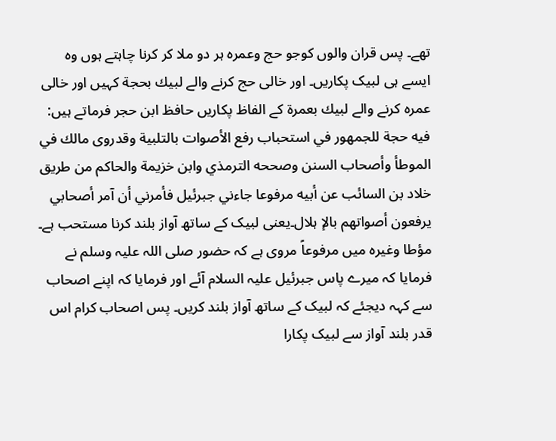تھے۔ پس قران والوں کوجو حج وعمرہ ہر دو ملا کر کرنا چاہتے ہوں وہ ایسے ہی لبیک پکاریں۔ اور خالی حج کرنے والے لبیك بحجة کہیں اور خالی عمرہ کرنے والے لبیك بعمرة کے الفاظ پکاریں حافظ ابن حجر فرماتے ہیں: فیه حجة للجمهور في استحباب رفع الأصوات بالتلبیة وقدروی مالك في الموطأ وأصحاب السنن وصححه الترمذي وابن خزیمة والحاکم من طریق خلاد بن السائب عن أبیه مرفوعا جاءني جبرئیل فأمرني أن آمر أصحابي یرفعون أصواتهم بالإ ہلال۔یعنی لبیک کے ساتھ آواز بلند کرنا مستحب ہے۔ مؤطا وغیرہ میں مرفوعاً مروی ہے کہ حضور صلی اللہ علیہ وسلم نے فرمایا کہ میرے پاس جبرئیل علیہ السلام آئے اور فرمایا کہ اپنے اصحاب سے کہہ دیجئے کہ لبیک کے ساتھ آواز بلند کریں۔ پس اصحاب کرام اس قدر بلند آواز سے لبیک پکارا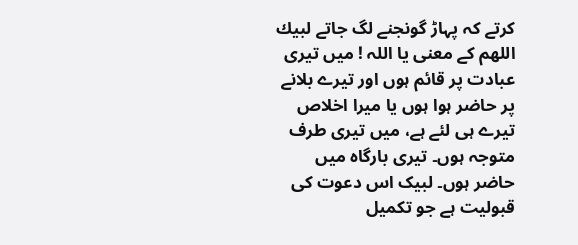کرتے کہ پہاڑ گونجنے لگ جاتے لبیك اللهم کے معنی یا اللہ ! میں تیری عبادت پر قائم ہوں اور تیرے بلانے پر حاضر ہوا ہوں یا میرا اخلاص تیرے ہی لئے ہے، میں تیری طرف متوجہ ہوں۔ تیری بارگاہ میں حاضر ہوں۔ لبیک اس دعوت کی قبولیت ہے جو تکمیل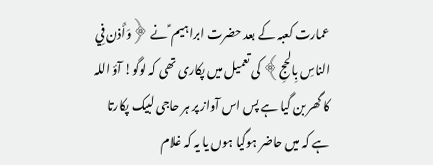عمارت کعبہ کے بعد حضرت ابراہیم ؑ نے ﴿وَأَذن فِي الناسِ بِالحجِ﴾ کی تعمیل میں پکاری تھی کہ لوگو! آؤ اللہ کا گھر بن گیا ہے پس اس آواز پر ہر حاجی لبیک پکارتا ہے کہ میں حاضر ہوگیا ہوں یا یہ کہ غلام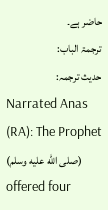حاضر ہے۔
ترجمۃ الباب:
حدیث ترجمہ:
Narrated Anas (RA): The Prophet (صلى الله عليه وسلم) offered four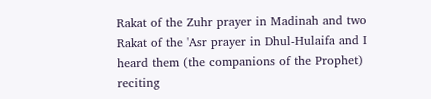Rakat of the Zuhr prayer in Madinah and two Rakat of the 'Asr prayer in Dhul-Hulaifa and I heard them (the companions of the Prophet) reciting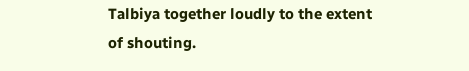Talbiya together loudly to the extent of shouting.